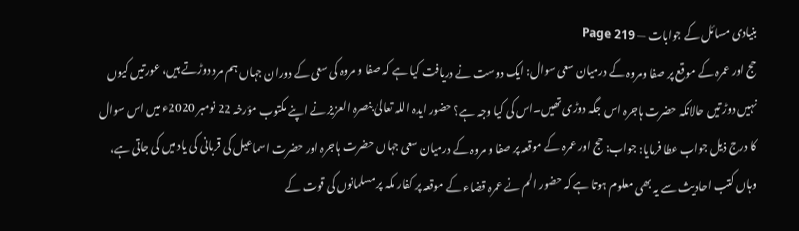بنیادی مسائل کے جوابات — Page 219
حج اور عمرہ کے موقع پر صفا ومروہ کے درمیان سعی سوال: ایک دوست نے دریافت کیا ہے کہ صفا و مروہ کی سعی کے دوران جہاں ہم مرد دوڑتے ہیں، عورتیں کیوں نہیں دوڑ تیں حالانکہ حضرت ہاجرہ اس جگہ دوڑی تھیں۔اس کی کیا وجہ ہے؟ حضور ایدہ اللہ تعالیٰ بنصرہ العزیز نے اپنے مکتوب مؤرخہ 22 نومبر 2020ء میں اس سوال کا درج ذیل جواب عطا فرمایا: جواب: حج اور عمرہ کے موقعہ پر صفا و مروہ کے درمیان سعی جہاں حضرت ہاجرہ اور حضرت اسماعیل کی قربانی کی یاد میں کی جاتی ہے، وہاں کتب احادیث سے یہ بھی معلوم ہوتا ہے کہ حضور الم نے عمرہ قضاء کے موقعہ پر کفار مکہ پر مسلمانوں کی قوت کے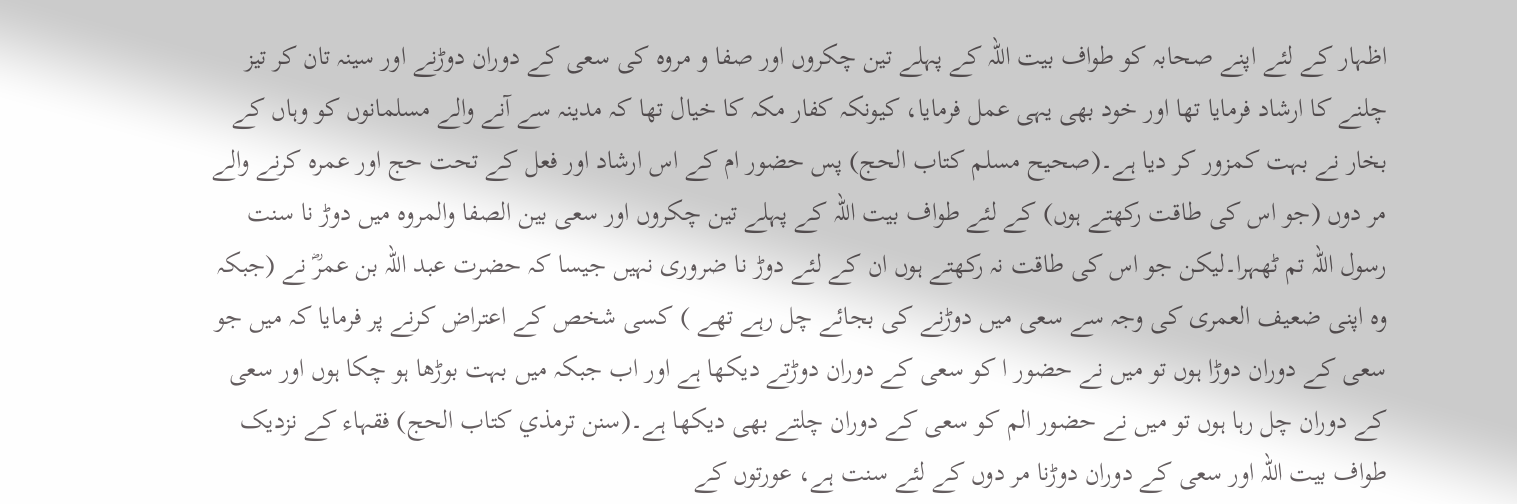اظہار کے لئے اپنے صحابہ کو طواف بیت اللہ کے پہلے تین چکروں اور صفا و مروہ کی سعی کے دوران دوڑنے اور سینہ تان کر تیز چلنے کا ارشاد فرمایا تھا اور خود بھی یہی عمل فرمایا، کیونکہ کفار مکہ کا خیال تھا کہ مدینہ سے آنے والے مسلمانوں کو وہاں کے بخار نے بہت کمزور کر دیا ہے۔(صحیح مسلم کتاب الحج) پس حضور ام کے اس ارشاد اور فعل کے تحت حج اور عمرہ کرنے والے مر دوں (جو اس کی طاقت رکھتے ہوں) کے لئے طواف بیت اللہ کے پہلے تین چکروں اور سعی بین الصفا والمروہ میں دوڑ نا سنت رسول اللہ تم ٹھہرا۔لیکن جو اس کی طاقت نہ رکھتے ہوں ان کے لئے دوڑ نا ضروری نہیں جیسا کہ حضرت عبد اللہ بن عمرؓ نے (جبکہ وہ اپنی ضعیف العمری کی وجہ سے سعی میں دوڑنے کی بجائے چل رہے تھے ) کسی شخص کے اعتراض کرنے پر فرمایا کہ میں جو سعی کے دوران دوڑا ہوں تو میں نے حضور ا کو سعی کے دوران دوڑتے دیکھا ہے اور اب جبکہ میں بہت بوڑھا ہو چکا ہوں اور سعی کے دوران چل رہا ہوں تو میں نے حضور الم کو سعی کے دوران چلتے بھی دیکھا ہے۔(سنن ترمذي كتاب الحج) فقہاء کے نزدیک طواف بیت اللہ اور سعی کے دوران دوڑنا مر دوں کے لئے سنت ہے، عورتوں کے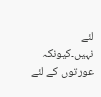لئے نہیں۔کیونکہ عورتوں کے لئے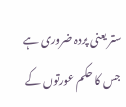ستر یعنی پردہ ضروری ہے جس کا حکم عورتوں کے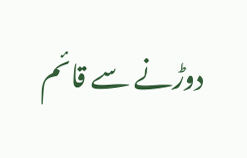دوڑنے سے قائم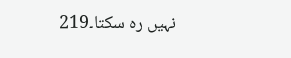نہیں رہ سکتا۔219